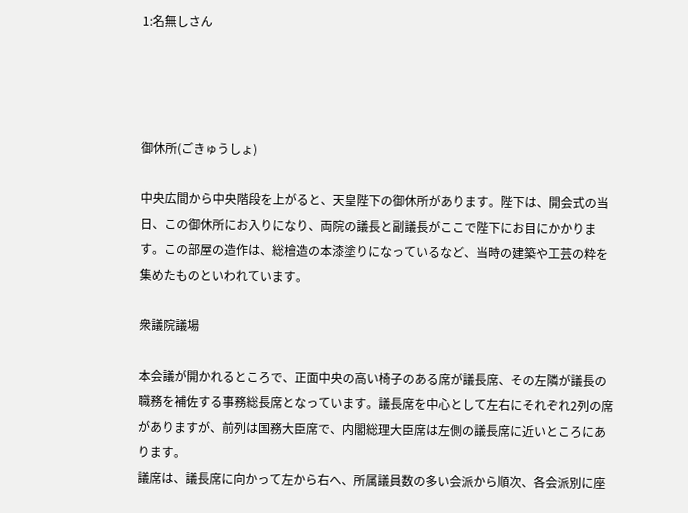1:名無しさん




御休所(ごきゅうしょ)

中央広間から中央階段を上がると、天皇陛下の御休所があります。陛下は、開会式の当日、この御休所にお入りになり、両院の議長と副議長がここで陛下にお目にかかります。この部屋の造作は、総檜造の本漆塗りになっているなど、当時の建築や工芸の粋を集めたものといわれています。

衆議院議場

本会議が開かれるところで、正面中央の高い椅子のある席が議長席、その左隣が議長の職務を補佐する事務総長席となっています。議長席を中心として左右にそれぞれ2列の席がありますが、前列は国務大臣席で、内閣総理大臣席は左側の議長席に近いところにあります。
議席は、議長席に向かって左から右へ、所属議員数の多い会派から順次、各会派別に座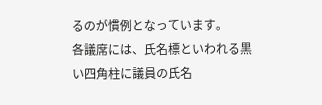るのが慣例となっています。
各議席には、氏名標といわれる黒い四角柱に議員の氏名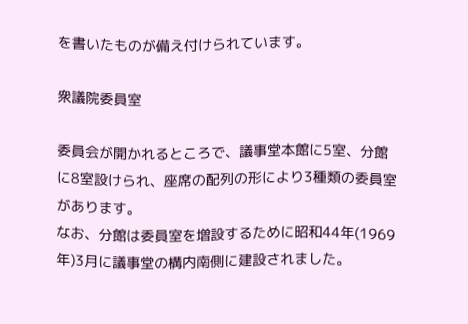を書いたものが備え付けられています。

衆議院委員室

委員会が開かれるところで、議事堂本館に5室、分館に8室設けられ、座席の配列の形により3種類の委員室があります。
なお、分館は委員室を増設するために昭和44年(1969年)3月に議事堂の構内南側に建設されました。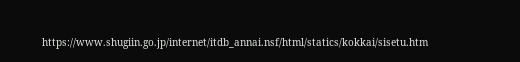https://www.shugiin.go.jp/internet/itdb_annai.nsf/html/statics/kokkai/sisetu.htm